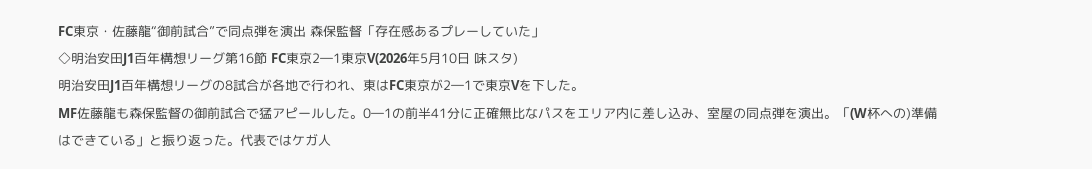FC東京・佐藤龍“御前試合”で同点弾を演出 森保監督「存在感あるプレーしていた」
◇明治安田J1百年構想リーグ第16節 FC東京2―1東京V(2026年5月10日 味スタ)
明治安田J1百年構想リーグの8試合が各地で行われ、東はFC東京が2―1で東京Vを下した。
MF佐藤龍も森保監督の御前試合で猛アピールした。0―1の前半41分に正確無比なパスをエリア内に差し込み、室屋の同点弾を演出。「(W杯への)準備はできている」と振り返った。代表ではケガ人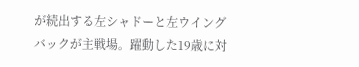が続出する左シャドーと左ウイングバックが主戦場。躍動した19歳に対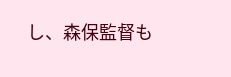し、森保監督も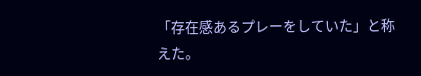「存在感あるプレーをしていた」と称えた。